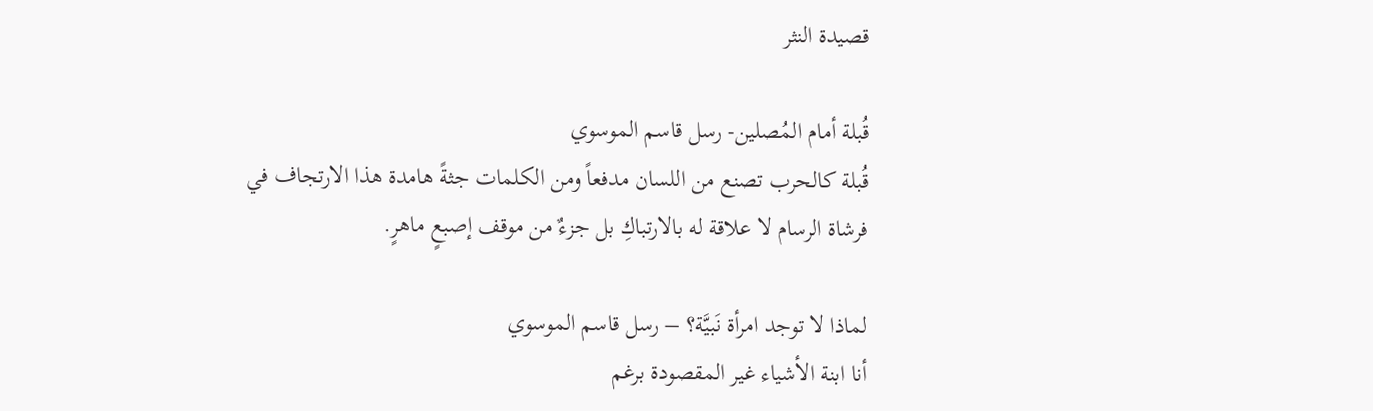قصيدة النثر

قُبلة أمام المُصلين- رسل قاسم الموسوي
قُبلة كالحرب تصنع من اللسان مدفعاً ومن الكلمات جثةً هامدة هذا الارتجاف في فرشاة الرسام لا علاقة له بالارتباكِ بل جزءٌ من موقف إصبعٍ ماهرٍ.

لماذا لا توجد امرأة نَبيَّة؟ – رسل قاسم الموسوي
أنا ابنة الأشياء غير المقصودة برغم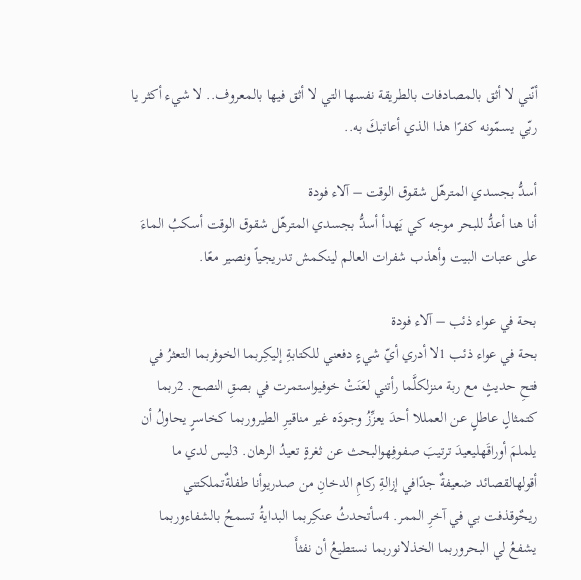أنّني لا أثق بالمصادفات بالطريقة نفسها التي لا أثق فيها بالمعروف.. لا شيء أكثر يا ربّي يسمّونه كفرًا هذا الذي أعاتبكَ به..

أسدُّ بجسدي المترهّل شقوق الوقت – آلاء فودة
أنا هنا أعدُّ للبحر موجه كي يَهدأ أسدُّ بجسدي المترهّل شقوق الوقت أسكبُ الماءَ على عتبات البيت وأهذب شفرات العالم لينكمش تدريجياً ونصير معًا.

بحة في عواء ذئب – آلاء فودة
بحة في عواء ذئب 1لا أدري أيّ شيءٍ دفعني للكتابةِ إليكِربما الخوفربما التعثرُ في فتحِ حديثٍ مع ربة منزلكلَّما رأتني لعَنَتْ خوفيواستمرت في بصقِ النصح. 2ربما كتمثالٍ عاطلٍ عن العمللا أحدَ يعزِّزُ وجودَه غير مناقيرِ الطيروربما كخاسرٍ يحاولُ أن يلملمَ أوراقَهليعيدَ ترتيبَ صفوفِهوالبحث عن ثغرةٍ تعيدُ الرهان. 3ليس لدي ما أقولهالقصائد ضعيفةٌ جدًافي إزالةِ ركامِ الدخانِ من صدريوأنا طفلةٌتملكتني ريحٌوقذفت بي في آخرِ الممر. 4سأتحدثُ عنكِربما البدايةُ تسمحُ بالشفاءوربما يشفعُ لي البحروربما الخذلانوربما نستطيعُ أن نفثأَ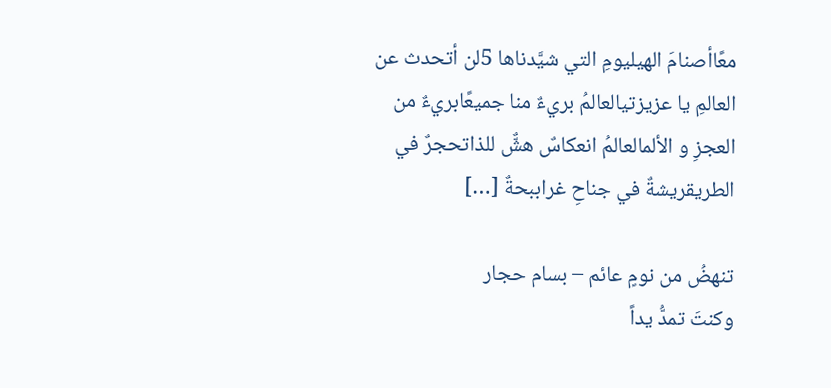معًاأصنامَ الهيليومِ التي شيَّدناها 5لن أتحدث عن العالمِ يا عزيزتيالعالمُ بريءٌ منا جميعًابريءٌ من العجزِ و الألمالعالمُ انعكاسٌ هشٌّ للذاتحجرٌ في الطريقريشةٌ في جناحِ غراببحةٌ […]

تنهضُ من نومٍ عائم – بسام حجار
وكنتَ تمدُّ يداً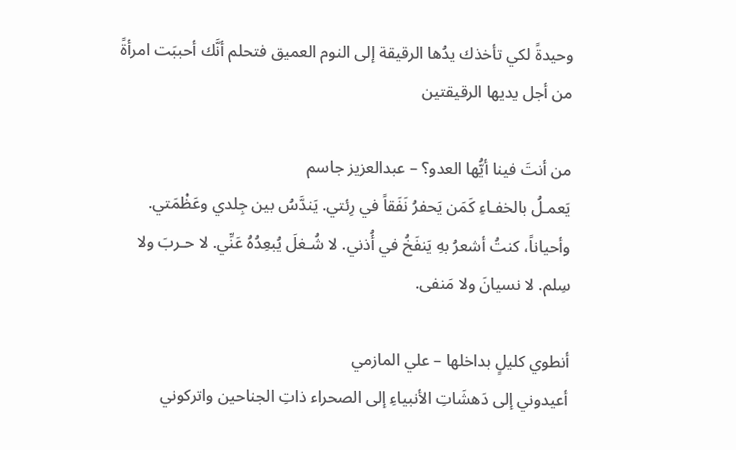وحيدةً لكي تأخذك يدُها الرقيقة إلى النوم العميق فتحلم أنَّك أحببَت امرأةً من أجل يديها الرقيقتين

من أنتَ فينا أيُّها العدو؟ – عبدالعزيز جاسم
يَعمـلُ بالخفـاءِ كَمَن يَحفرُ نَفَقاً في رِئتي. يَندَّسُ بين جِلدي وعَظْمَتي. وأحياناً، كنتُ أشعرُ بهِ يَنفَخُ في أُذني. لا شُـغلَ يُبعِدُهُ عَنِّي. لا حـربَ ولا سِلم. لا نسيانَ ولا مَنفى.

أنطوي كليلٍ بداخلها – علي المازمي
أعيدوني إلى دَهشَاتِ الأنبياءِ إلى الصحراء ذاتِ الجناحين واتركوني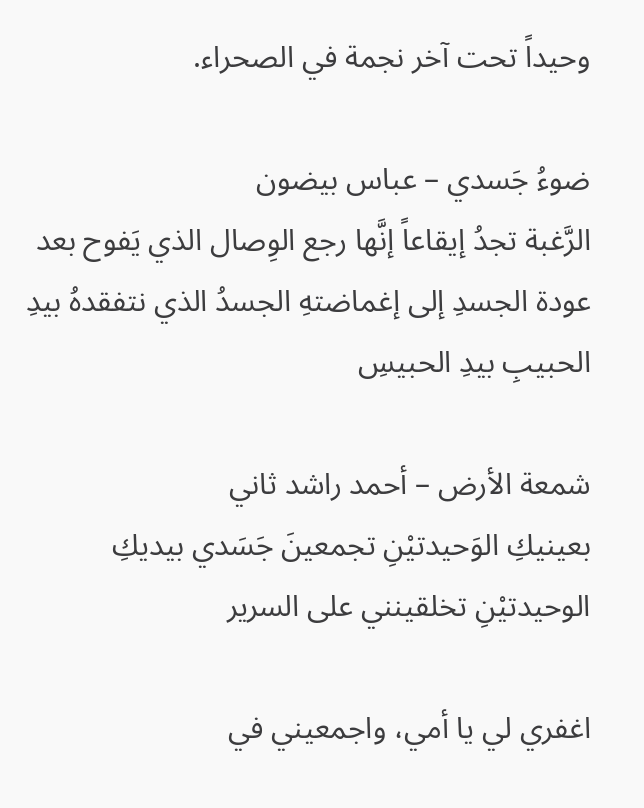وحيداً تحت آخر نجمة في الصحراء.

ضوءُ جَسدي – عباس بيضون
الرَّغبة تجدُ إيقاعاً إنَّها رجع الوِصال الذي يَفوح بعد عودة الجسدِ إلى إغماضتهِ الجسدُ الذي نتفقدهُ بيدِ الحبيبِ بيدِ الحبيسِ

شمعة الأرض – أحمد راشد ثاني
بعينيكِ الوَحيدتيْنِ تجمعينَ جَسَدي بيديكِ الوحيدتيْنِ تخلقينني على السرير

اغفري لي يا أمي، واجمعيني في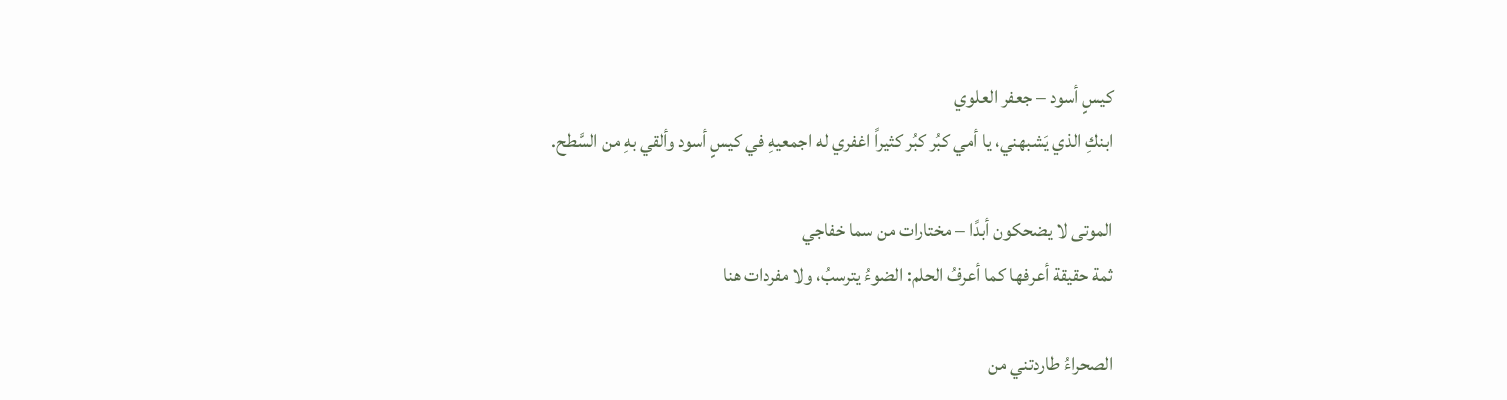كيسٍ أسود – جعفر العلوي
ابنكِ الذي يَشبهني، يا أمي کبُر كبُر كثيراً اغفري له اجمعيهِ في كيسٍ أسود وألقي بهِ من السَّطح.

الموتى لا يضحكون أبدًا – مختارات من سما خفاجي
ثمة حقيقة أعرفها كما أعرفُ الحلم: الضوءُ يترسبُ، ولا مفردات هنا

الصحراءُ طاردتني من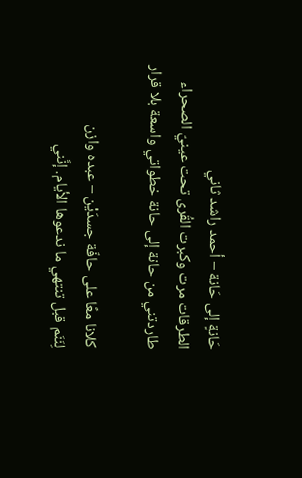حَانةٍ إلى حَانة – أحمد راشد ثاني
الطرقات مرت وكبرت القُرى تحت عينيّ الصحراء طاردتني من حانة إلى حانة خطواتي واسعة بلا قرار

كلانا معًا على حافّة جسدَيْن – عبده وازن
لِنَنَم قبل تنتهي ما ندعوها الأيام. إنَّني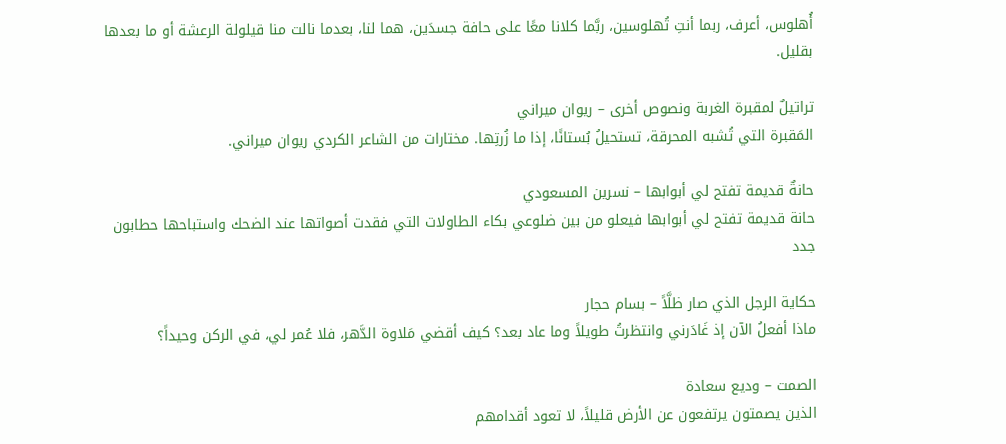أُهلوس، أعرف، ربما أنتِ تُهلوسين، ربَّما کلانا معًا على حافة جسدَين، هما لنا، بعدما نالت منا قيلولة الرعشة أو ما بعدها بقليل.

تراتيلٌ لمقبرة الغربة ونصوص أخرى – ريوان ميراني
المَقبرة التي تُشبه المحرقة، تستحيلُ بُستانًا، إذا ما زُرتِها. مختارات من الشاعر الكردي ريوان ميراني.

حانةٌ قديمة تفتح لي أبوابها – نسرين المسعودي
حانة قديمة تفتح لي أبوابها فيعلو من بين ضلوعي بكاء الطاولات التي فقدت أصواتها عند الضحك واستباحها حطابون جدد

حكاية الرجل الذي صار ظلَّاً – بسام حجار
ماذا أفعلُ الآن إذ غَادَرني وانتظرتُ طويلاً وما عاد بعد؟ كيف أقضي مَلاوة الدَّهر، فلا عُمر لي، في الركن وحيداً؟

الصمت – وديع سعادة
الذين يصمتون يرتفعون عن الأرض قليلاً، لا تعود أقدامهم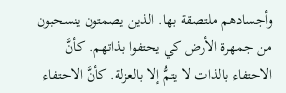وأجسادهم ملتصقة بها. الذين يصمتون ينسحبون من جمهرة الأرض كي يحتفوا بذاتهم. كأنَّ الاحتفاء بالذات لا يتمُّ إلا بالعزلة. كأنَّ الاحتفاء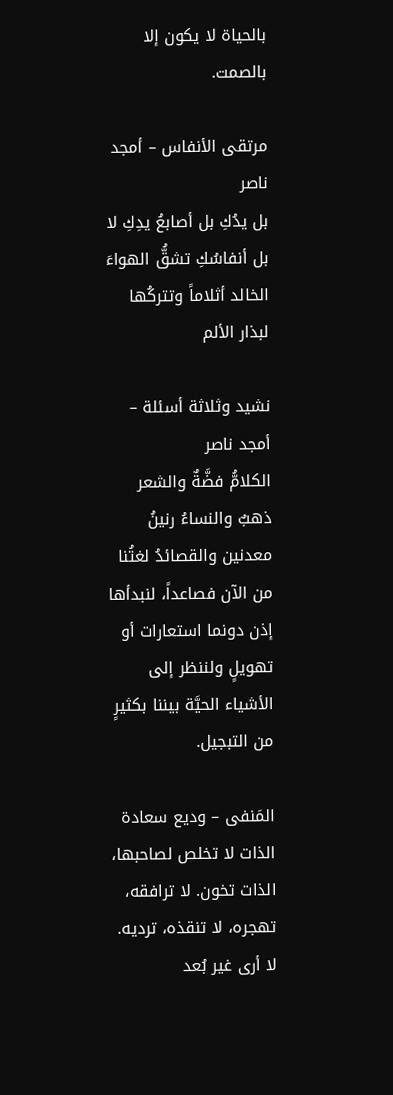بالحياة لا يكون إلا بالصمت.

مرتقى الأنفاس – أمجد ناصر
بل يدُكِ بل أصابعُ يدِكِ لا بل أنفاسُكِ تشقُّ الهواءَ الخالد أثلاماً وتتركُها لبذار الألم

نشيد وثلاثة أسئلة – أمجد ناصر
الكلامُّ فضَّةٌ والشعر ذهبٌ والنساءُ رنينُ معدنين والقصائدُ لغتُنا من الآن فصاعداً، لنبدأها إذن دونما استعارات أو تهويلٍ ولننظر إلى الأشياء الحيَّة بيننا بكثيرٍ من التبجيل.

المَنفى – وديع سعادة
الذات لا تخلص لصاحبها، الذات تخون. لا ترافقه، تهجره، لا تنقذه، ترديه. لا أرى غير بُعد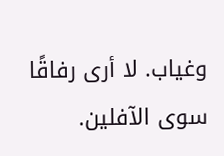وغياب. لا أرى رفاقًا سوى الآفلين.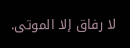لا رفاق إلا الموتى.